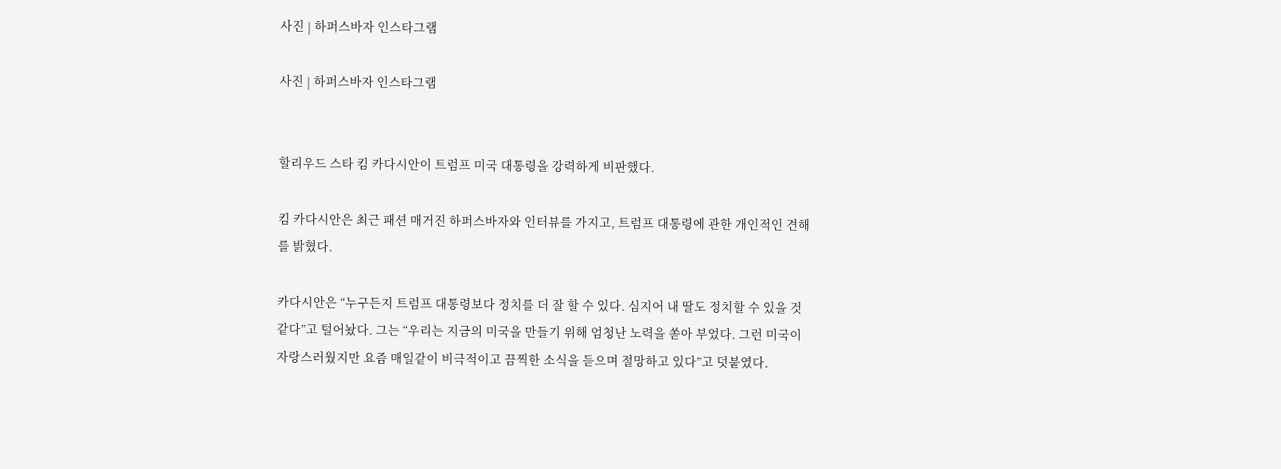사진 | 하퍼스바자 인스타그램

사진 | 하퍼스바자 인스타그램


할리우드 스타 킴 카다시안이 트럼프 미국 대통령을 강력하게 비판했다.

킴 카다시안은 최근 패션 매거진 하퍼스바자와 인터뷰를 가지고, 트럼프 대통령에 관한 개인적인 견해를 밝혔다.

카다시안은 “누구든지 트럼프 대통령보다 정치를 더 잘 할 수 있다. 심지어 내 딸도 정치할 수 있을 것 같다”고 털어놨다. 그는 “우리는 지금의 미국을 만들기 위해 엄청난 노력을 쏟아 부었다. 그런 미국이 자랑스러웠지만 요즘 매일같이 비극적이고 끔찍한 소식을 듣으며 절망하고 있다”고 덧붙였다.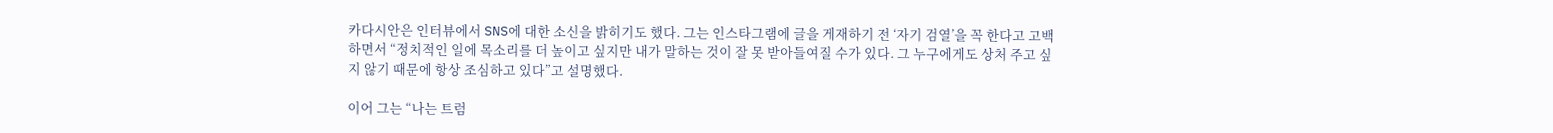카다시안은 인터뷰에서 SNS에 대한 소신을 밝히기도 했다. 그는 인스타그램에 글을 게재하기 전 ‘자기 검열’을 꼭 한다고 고백하면서 “정치적인 일에 목소리를 더 높이고 싶지만 내가 말하는 것이 잘 못 받아들여질 수가 있다. 그 누구에게도 상처 주고 싶지 않기 때문에 항상 조심하고 있다”고 설명했다.

이어 그는 “나는 트럼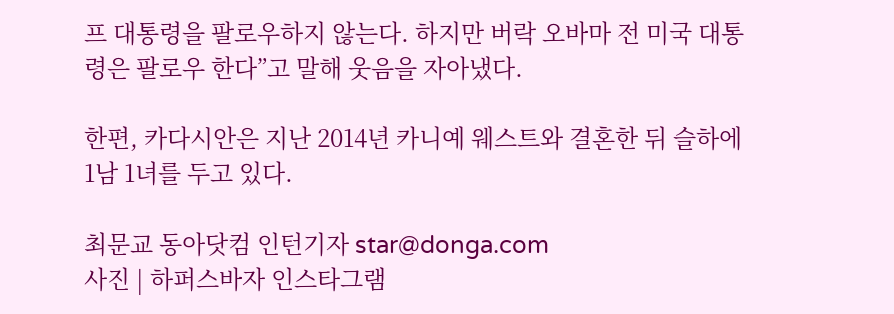프 대통령을 팔로우하지 않는다. 하지만 버락 오바마 전 미국 대통령은 팔로우 한다”고 말해 웃음을 자아냈다.

한편, 카다시안은 지난 2014년 카니예 웨스트와 결혼한 뒤 슬하에 1남 1녀를 두고 있다.

최문교 동아닷컴 인턴기자 star@donga.com
사진 | 하퍼스바자 인스타그램